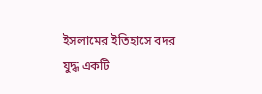ইসলামের ইতিহাসে বদর যুদ্ধ একটি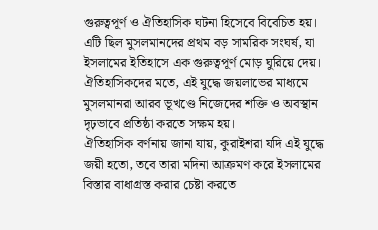গুরুত্বপূর্ণ ও ঐতিহাসিক ঘটনা হিসেবে বিবেচিত হয়। এটি ছিল মুসলমানদের প্রথম বড় সামরিক সংঘর্ষ, যা ইসলামের ইতিহাসে এক গুরুত্বপূর্ণ মোড় ঘুরিয়ে দেয়। ঐতিহাসিকদের মতে, এই যুদ্ধে জয়লাভের মাধ্যমে মুসলমানরা আরব ভূখণ্ডে নিজেদের শক্তি ও অবস্থান দৃঢ়ভাবে প্রতিষ্ঠা করতে সক্ষম হয়।
ঐতিহাসিক বর্ণনায় জানা যায়, কুরাইশরা যদি এই যুদ্ধে জয়ী হতো, তবে তারা মদিনা আক্রমণ করে ইসলামের বিস্তার বাধাগ্রস্ত করার চেষ্টা করতে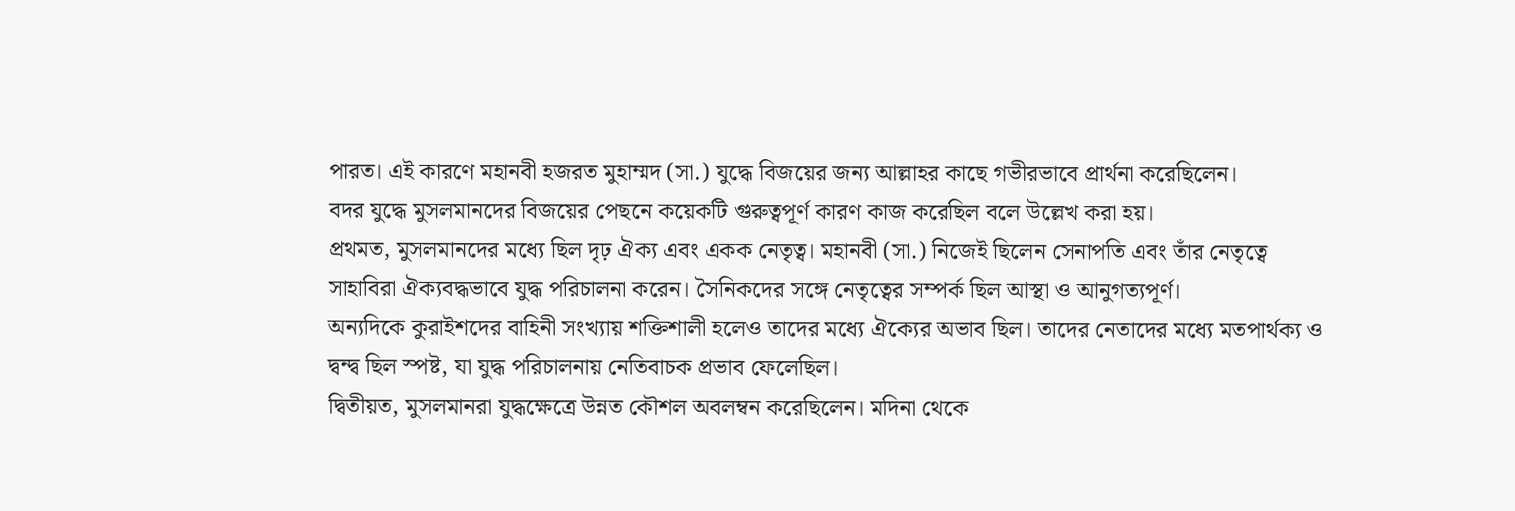পারত। এই কারণে মহানবী হজরত মুহাম্মদ (সা.) যুদ্ধে বিজয়ের জন্য আল্লাহর কাছে গভীরভাবে প্রার্থনা করেছিলেন।
বদর যুদ্ধে মুসলমানদের বিজয়ের পেছনে কয়েকটি গুরুত্বপূর্ণ কারণ কাজ করেছিল বলে উল্লেখ করা হয়।
প্রথমত, মুসলমানদের মধ্যে ছিল দৃঢ় ঐক্য এবং একক নেতৃত্ব। মহানবী (সা.) নিজেই ছিলেন সেনাপতি এবং তাঁর নেতৃত্বে সাহাবিরা ঐক্যবদ্ধভাবে যুদ্ধ পরিচালনা করেন। সৈনিকদের সঙ্গে নেতৃত্বের সম্পর্ক ছিল আস্থা ও আনুগত্যপূর্ণ।
অন্যদিকে কুরাইশদের বাহিনী সংখ্যায় শক্তিশালী হলেও তাদের মধ্যে ঐক্যের অভাব ছিল। তাদের নেতাদের মধ্যে মতপার্থক্য ও দ্বন্দ্ব ছিল স্পষ্ট, যা যুদ্ধ পরিচালনায় নেতিবাচক প্রভাব ফেলেছিল।
দ্বিতীয়ত, মুসলমানরা যুদ্ধক্ষেত্রে উন্নত কৌশল অবলম্বন করেছিলেন। মদিনা থেকে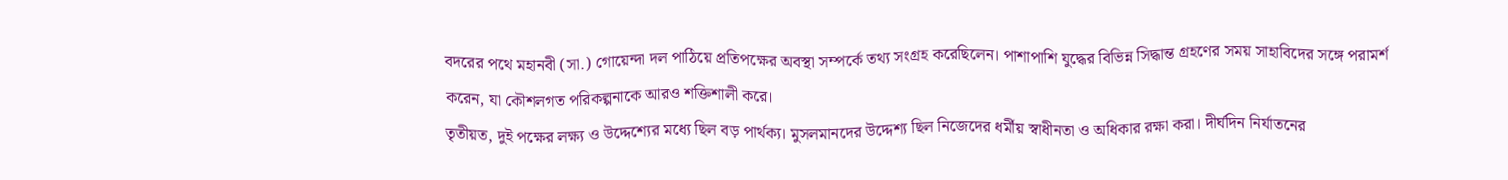বদরের পথে মহানবী (সা.) গোয়েন্দা দল পাঠিয়ে প্রতিপক্ষের অবস্থা সম্পর্কে তথ্য সংগ্রহ করেছিলেন। পাশাপাশি যুদ্ধের বিভিন্ন সিদ্ধান্ত গ্রহণের সময় সাহাবিদের সঙ্গে পরামর্শ করেন, যা কৌশলগত পরিকল্পনাকে আরও শক্তিশালী করে।
তৃতীয়ত, দুই পক্ষের লক্ষ্য ও উদ্দেশ্যের মধ্যে ছিল বড় পার্থক্য। মুসলমানদের উদ্দেশ্য ছিল নিজেদের ধর্মীয় স্বাধীনতা ও অধিকার রক্ষা করা। দীর্ঘদিন নির্যাতনের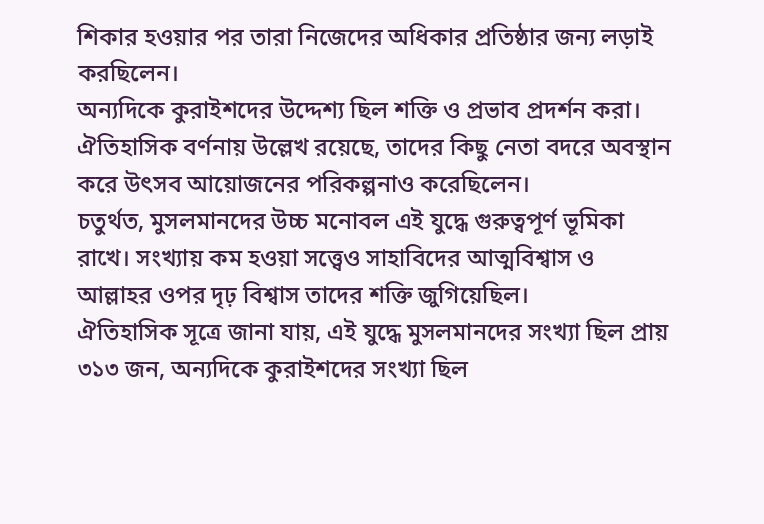শিকার হওয়ার পর তারা নিজেদের অধিকার প্রতিষ্ঠার জন্য লড়াই করছিলেন।
অন্যদিকে কুরাইশদের উদ্দেশ্য ছিল শক্তি ও প্রভাব প্রদর্শন করা। ঐতিহাসিক বর্ণনায় উল্লেখ রয়েছে, তাদের কিছু নেতা বদরে অবস্থান করে উৎসব আয়োজনের পরিকল্পনাও করেছিলেন।
চতুর্থত, মুসলমানদের উচ্চ মনোবল এই যুদ্ধে গুরুত্বপূর্ণ ভূমিকা রাখে। সংখ্যায় কম হওয়া সত্ত্বেও সাহাবিদের আত্মবিশ্বাস ও আল্লাহর ওপর দৃঢ় বিশ্বাস তাদের শক্তি জুগিয়েছিল।
ঐতিহাসিক সূত্রে জানা যায়, এই যুদ্ধে মুসলমানদের সংখ্যা ছিল প্রায় ৩১৩ জন, অন্যদিকে কুরাইশদের সংখ্যা ছিল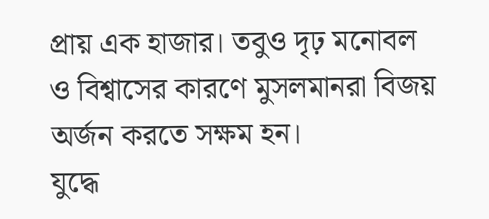প্রায় এক হাজার। তবুও দৃঢ় মনোবল ও বিশ্বাসের কারণে মুসলমানরা বিজয় অর্জন করতে সক্ষম হন।
যুদ্ধে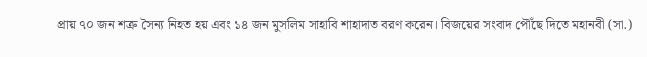প্রায় ৭০ জন শত্রু সৈন্য নিহত হয় এবং ১৪ জন মুসলিম সাহাবি শাহাদাত বরণ করেন। বিজয়ের সংবাদ পৌঁছে দিতে মহানবী (সা.)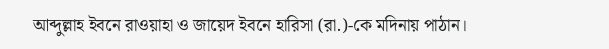আব্দুল্লাহ ইবনে রাওয়াহা ও জায়েদ ইবনে হারিসা (রা.)-কে মদিনায় পাঠান।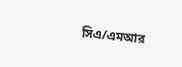সিএ/এমআর